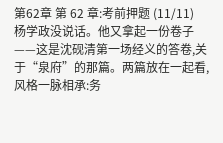第62章 第 62 章:考前押题 (11/11)
杨学政没说话。他又拿起一份卷子——这是沈砚清第一场经义的答卷,关于“泉府”的那篇。两篇放在一起看,风格一脉相承:务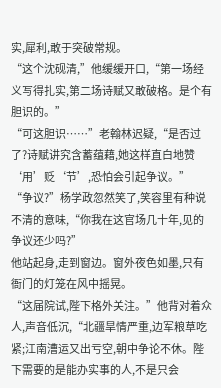实,犀利,敢于突破常规。
“这个沈砚清,”他缓缓开口,“第一场经义写得扎实,第二场诗赋又敢破格。是个有胆识的。”
“可这胆识……”老翰林迟疑,“是否过了?诗赋讲究含蓄蕴藉,她这样直白地赞‘用’贬‘节’,恐怕会引起争议。”
“争议?”杨学政忽然笑了,笑容里有种说不清的意味,“你我在这官场几十年,见的争议还少吗?”
他站起身,走到窗边。窗外夜色如墨,只有衙门的灯笼在风中摇晃。
“这届院试,陛下格外关注。”他背对着众人,声音低沉,“北疆旱情严重,边军粮草吃紧;江南漕运又出亏空,朝中争论不休。陛下需要的是能办实事的人,不是只会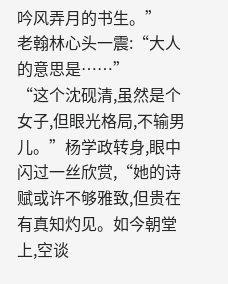吟风弄月的书生。”
老翰林心头一震:“大人的意思是……”
“这个沈砚清,虽然是个女子,但眼光格局,不输男儿。”杨学政转身,眼中闪过一丝欣赏,“她的诗赋或许不够雅致,但贵在有真知灼见。如今朝堂上,空谈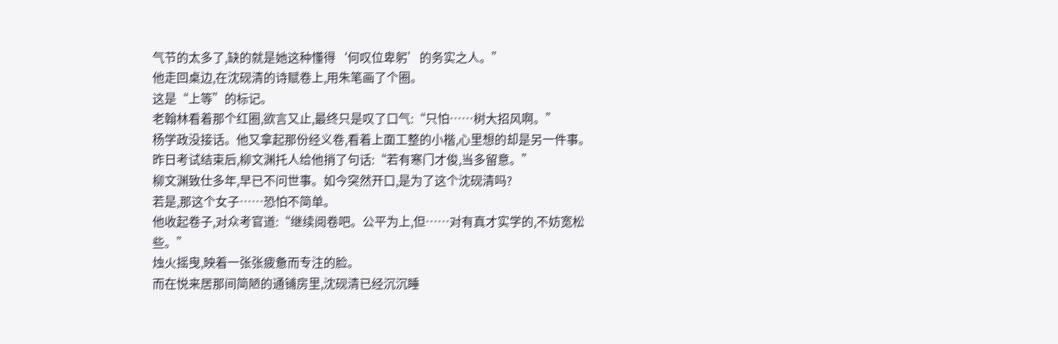气节的太多了,缺的就是她这种懂得‘何叹位卑躬’的务实之人。”
他走回桌边,在沈砚清的诗赋卷上,用朱笔画了个圈。
这是“上等”的标记。
老翰林看着那个红圈,欲言又止,最终只是叹了口气:“只怕……树大招风啊。”
杨学政没接话。他又拿起那份经义卷,看着上面工整的小楷,心里想的却是另一件事。
昨日考试结束后,柳文渊托人给他捎了句话:“若有寒门才俊,当多留意。”
柳文渊致仕多年,早已不问世事。如今突然开口,是为了这个沈砚清吗?
若是,那这个女子……恐怕不简单。
他收起卷子,对众考官道:“继续阅卷吧。公平为上,但……对有真才实学的,不妨宽松些。”
烛火摇曳,映着一张张疲惫而专注的脸。
而在悦来居那间简陋的通铺房里,沈砚清已经沉沉睡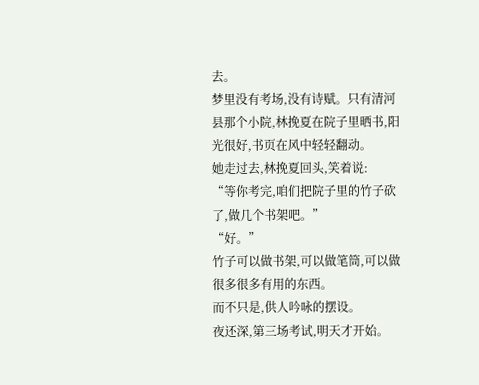去。
梦里没有考场,没有诗赋。只有清河县那个小院,林挽夏在院子里晒书,阳光很好,书页在风中轻轻翻动。
她走过去,林挽夏回头,笑着说:
“等你考完,咱们把院子里的竹子砍了,做几个书架吧。”
“好。”
竹子可以做书架,可以做笔筒,可以做很多很多有用的东西。
而不只是,供人吟咏的摆设。
夜还深,第三场考试,明天才开始。